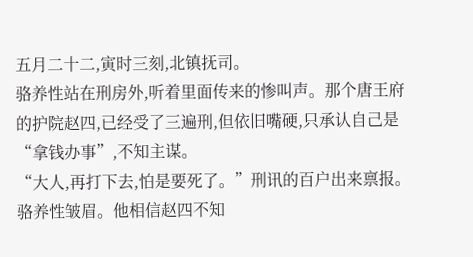五月二十二,寅时三刻,北镇抚司。
骆养性站在刑房外,听着里面传来的惨叫声。那个唐王府的护院赵四,已经受了三遍刑,但依旧嘴硬,只承认自己是“拿钱办事”,不知主谋。
“大人,再打下去,怕是要死了。”刑讯的百户出来禀报。
骆养性皱眉。他相信赵四不知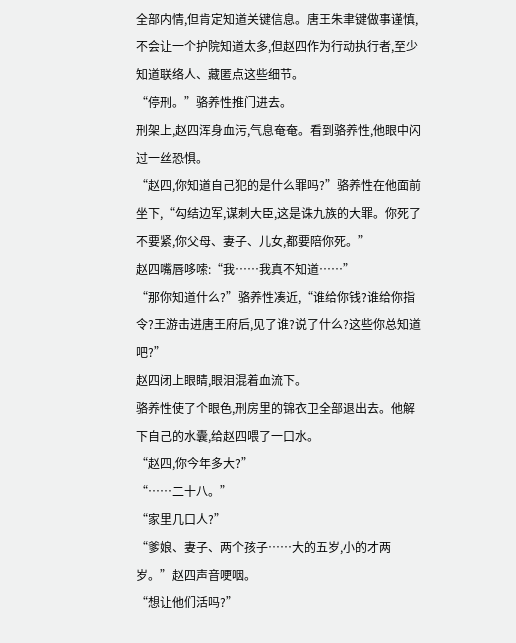全部内情,但肯定知道关键信息。唐王朱聿键做事谨慎,不会让一个护院知道太多,但赵四作为行动执行者,至少知道联络人、藏匿点这些细节。
“停刑。”骆养性推门进去。
刑架上,赵四浑身血污,气息奄奄。看到骆养性,他眼中闪过一丝恐惧。
“赵四,你知道自己犯的是什么罪吗?”骆养性在他面前坐下,“勾结边军,谋刺大臣,这是诛九族的大罪。你死了不要紧,你父母、妻子、儿女,都要陪你死。”
赵四嘴唇哆嗦:“我……我真不知道……”
“那你知道什么?”骆养性凑近,“谁给你钱?谁给你指令?王游击进唐王府后,见了谁?说了什么?这些你总知道吧?”
赵四闭上眼睛,眼泪混着血流下。
骆养性使了个眼色,刑房里的锦衣卫全部退出去。他解下自己的水囊,给赵四喂了一口水。
“赵四,你今年多大?”
“……二十八。”
“家里几口人?”
“爹娘、妻子、两个孩子……大的五岁,小的才两岁。”赵四声音哽咽。
“想让他们活吗?”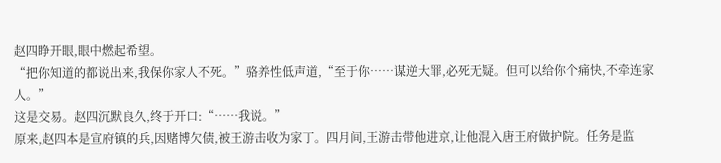赵四睁开眼,眼中燃起希望。
“把你知道的都说出来,我保你家人不死。”骆养性低声道,“至于你……谋逆大罪,必死无疑。但可以给你个痛快,不牵连家人。”
这是交易。赵四沉默良久,终于开口:“……我说。”
原来,赵四本是宣府镇的兵,因赌博欠债,被王游击收为家丁。四月间,王游击带他进京,让他混入唐王府做护院。任务是监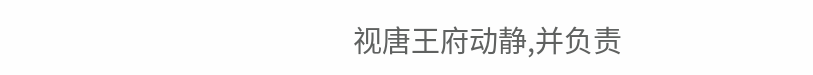视唐王府动静,并负责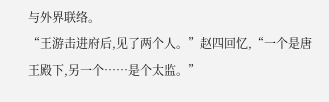与外界联络。
“王游击进府后,见了两个人。”赵四回忆,“一个是唐王殿下,另一个……是个太监。”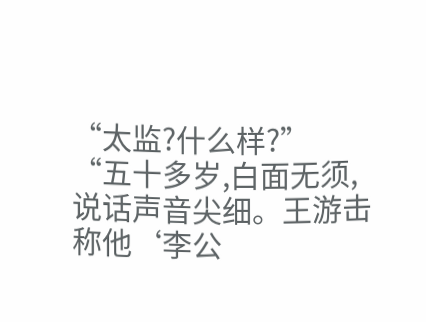“太监?什么样?”
“五十多岁,白面无须,说话声音尖细。王游击称他‘李公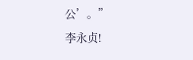公’。”
李永贞!